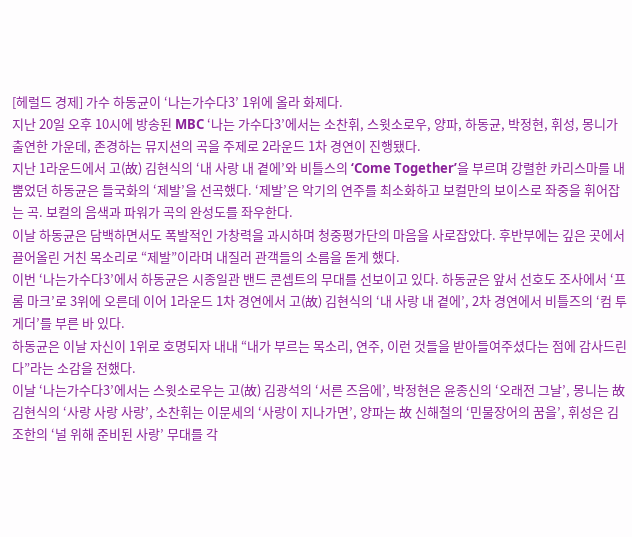[헤럴드 경제] 가수 하동균이 ‘나는가수다3’ 1위에 올라 화제다.
지난 20일 오후 10시에 방송된 MBC ‘나는 가수다3’에서는 소찬휘, 스윗소로우, 양파, 하동균, 박정현, 휘성, 몽니가 출연한 가운데, 존경하는 뮤지션의 곡을 주제로 2라운드 1차 경연이 진행됐다.
지난 1라운드에서 고(故) 김현식의 ‘내 사랑 내 곁에’와 비틀스의 ‘Come Together’을 부르며 강렬한 카리스마를 내뿜었던 하동균은 들국화의 ‘제발’을 선곡했다. ‘제발’은 악기의 연주를 최소화하고 보컬만의 보이스로 좌중을 휘어잡는 곡. 보컬의 음색과 파워가 곡의 완성도를 좌우한다.
이날 하동균은 담백하면서도 폭발적인 가창력을 과시하며 청중평가단의 마음을 사로잡았다. 후반부에는 깊은 곳에서 끌어올린 거친 목소리로 “제발”이라며 내질러 관객들의 소름을 돋게 했다.
이번 ‘나는가수다3’에서 하동균은 시종일관 밴드 콘셉트의 무대를 선보이고 있다. 하동균은 앞서 선호도 조사에서 ‘프롬 마크’로 3위에 오른데 이어 1라운드 1차 경연에서 고(故) 김현식의 ‘내 사랑 내 곁에’, 2차 경연에서 비틀즈의 ‘컴 투게더’를 부른 바 있다.
하동균은 이날 자신이 1위로 호명되자 내내 “내가 부르는 목소리, 연주, 이런 것들을 받아들여주셨다는 점에 감사드린다”라는 소감을 전했다.
이날 ‘나는가수다3’에서는 스윗소로우는 고(故) 김광석의 ‘서른 즈음에’, 박정현은 윤종신의 ‘오래전 그날’, 몽니는 故 김현식의 ‘사랑 사랑 사랑’, 소찬휘는 이문세의 ‘사랑이 지나가면’, 양파는 故 신해철의 ‘민물장어의 꿈을’, 휘성은 김조한의 ‘널 위해 준비된 사랑’ 무대를 각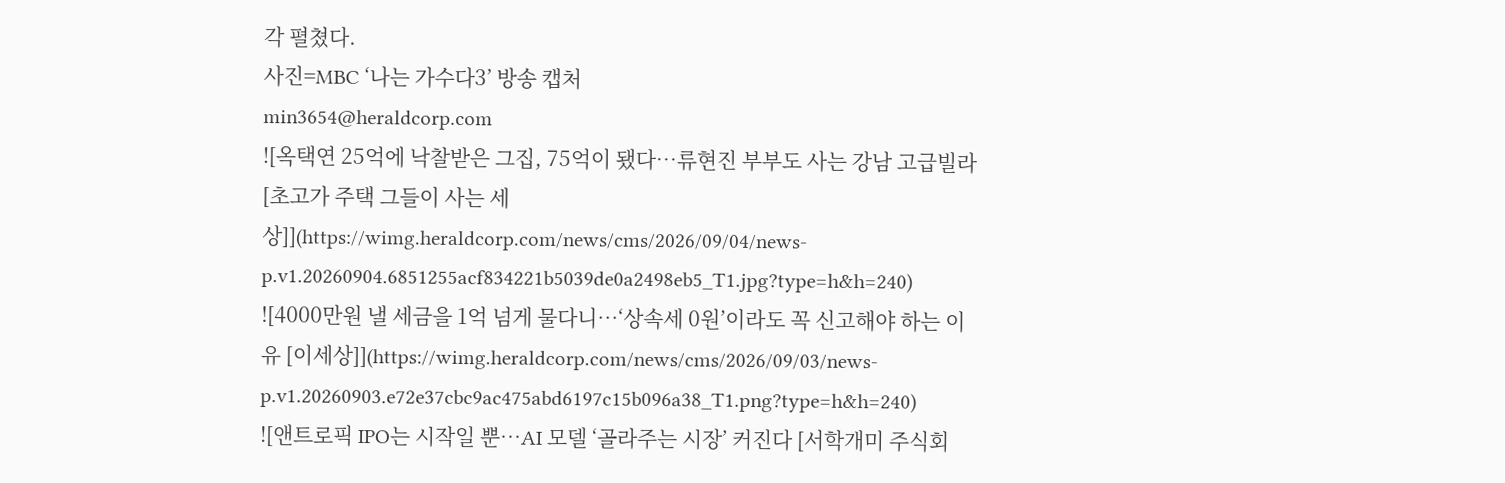각 펼쳤다.
사진=MBC ‘나는 가수다3’ 방송 캡처
min3654@heraldcorp.com
![옥택연 25억에 낙찰받은 그집, 75억이 됐다…류현진 부부도 사는 강남 고급빌라 [초고가 주택 그들이 사는 세상]](https://wimg.heraldcorp.com/news/cms/2026/09/04/news-p.v1.20260904.6851255acf834221b5039de0a2498eb5_T1.jpg?type=h&h=240)
![4000만원 낼 세금을 1억 넘게 물다니…‘상속세 0원’이라도 꼭 신고해야 하는 이유 [이세상]](https://wimg.heraldcorp.com/news/cms/2026/09/03/news-p.v1.20260903.e72e37cbc9ac475abd6197c15b096a38_T1.png?type=h&h=240)
![앤트로픽 IPO는 시작일 뿐…AI 모델 ‘골라주는 시장’ 커진다 [서학개미 주식회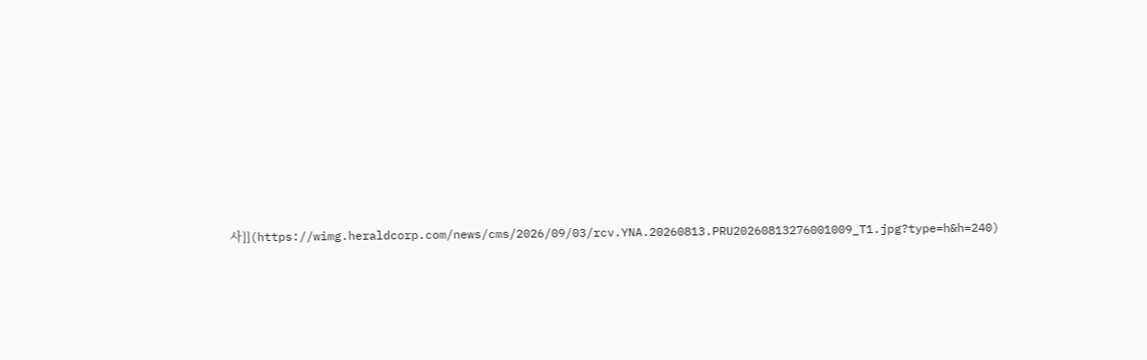사]](https://wimg.heraldcorp.com/news/cms/2026/09/03/rcv.YNA.20260813.PRU20260813276001009_T1.jpg?type=h&h=240)